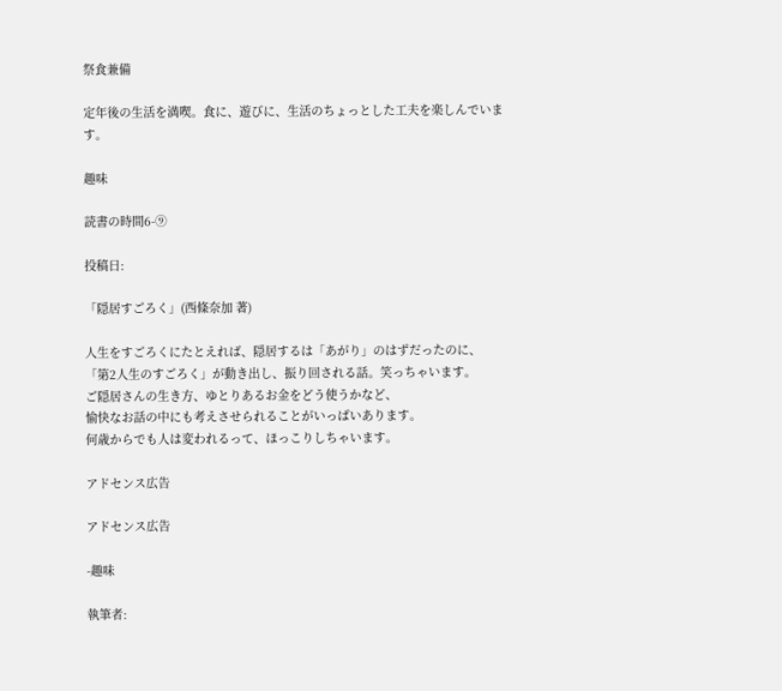祭食兼備

定年後の生活を満喫。食に、遊びに、生活のちょっとした工夫を楽しんでいます。

趣味

読書の時間6-⑨

投稿日:

「隠居すごろく」(西條奈加 著)

人生をすごろくにたとえれば、隠居するは「あがり」のはずだったのに、
「第2人生のすごろく」が動き出し、振り回される話。笑っちゃいます。
ご隠居さんの生き方、ゆとりあるお金をどう使うかなど、
愉快なお話の中にも考えさせられることがいっぱいあります。
何歳からでも人は変われるって、ほっこりしちゃいます。

アドセンス広告

アドセンス広告

-趣味

執筆者: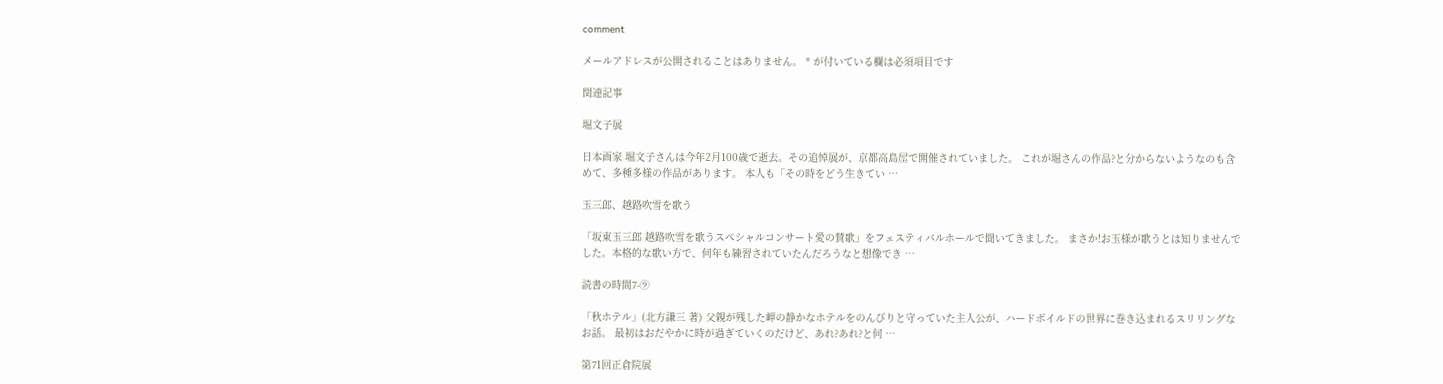comment

メールアドレスが公開されることはありません。 * が付いている欄は必須項目です

関連記事

堀文子展

日本画家 堀文子さんは今年2月100歳で逝去。その追悼展が、京都高島屋で開催されていました。 これが堀さんの作品?と分からないようなのも含めて、多種多様の作品があります。 本人も「その時をどう生きてい …

玉三郎、越路吹雪を歌う

「坂東玉三郎 越路吹雪を歌うスペシャルコンサート愛の賛歌」をフェスティバルホールで聞いてきました。 まさか!お玉様が歌うとは知りませんでした。本格的な歌い方で、何年も練習されていたんだろうなと想像でき …

読書の時間7-⑨

「秋ホテル」(北方謙三 著) 父親が残した岬の静かなホテルをのんびりと守っていた主人公が、ハードボイルドの世界に巻き込まれるスリリングなお話。 最初はおだやかに時が過ぎていくのだけど、あれ?あれ?と何 …

第71回正倉院展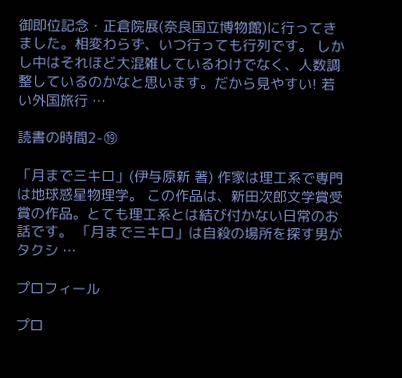御即位記念・正倉院展(奈良国立博物館)に行ってきました。相変わらず、いつ行っても行列です。 しかし中はそれほど大混雑しているわけでなく、人数調整しているのかなと思います。だから見やすい! 若い外国旅行 …

読書の時間2-⑲

「月まで三キロ」(伊与原新 著) 作家は理工系で専門は地球惑星物理学。 この作品は、新田次郎文学賞受賞の作品。とても理工系とは結び付かない日常のお話です。 「月まで三キロ」は自殺の場所を探す男がタクシ …

プロフィール

プロ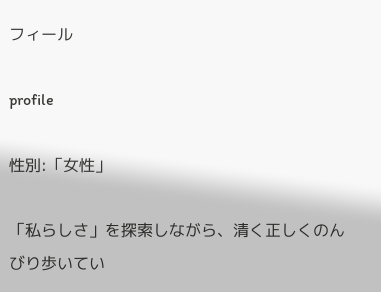フィール

profile

性別:「女性」

「私らしさ」を探索しながら、清く正しくのんびり歩いてい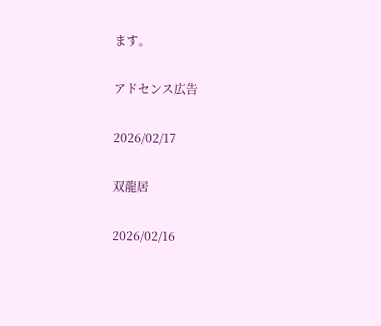ます。

アドセンス広告

2026/02/17

双龍居

2026/02/16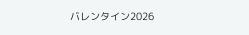バレンタイン2026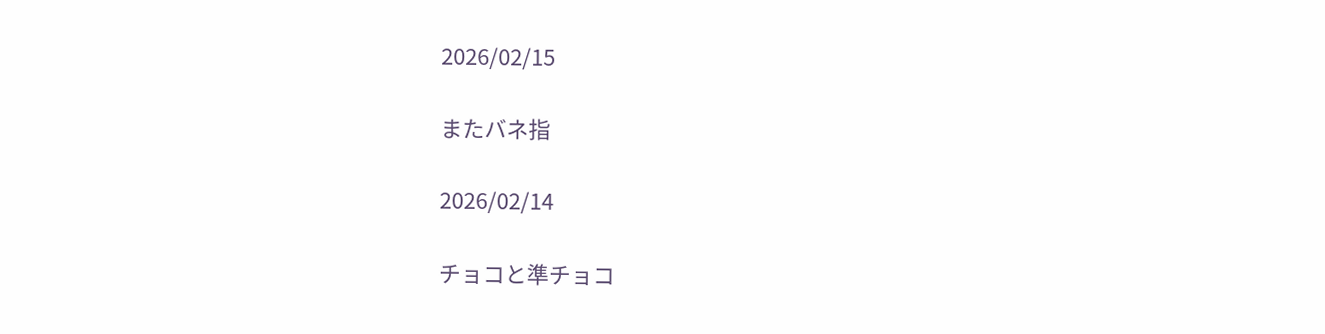2026/02/15

またバネ指

2026/02/14

チョコと準チョコ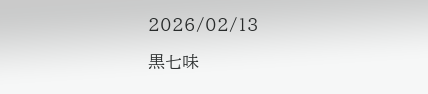2026/02/13

黒七味